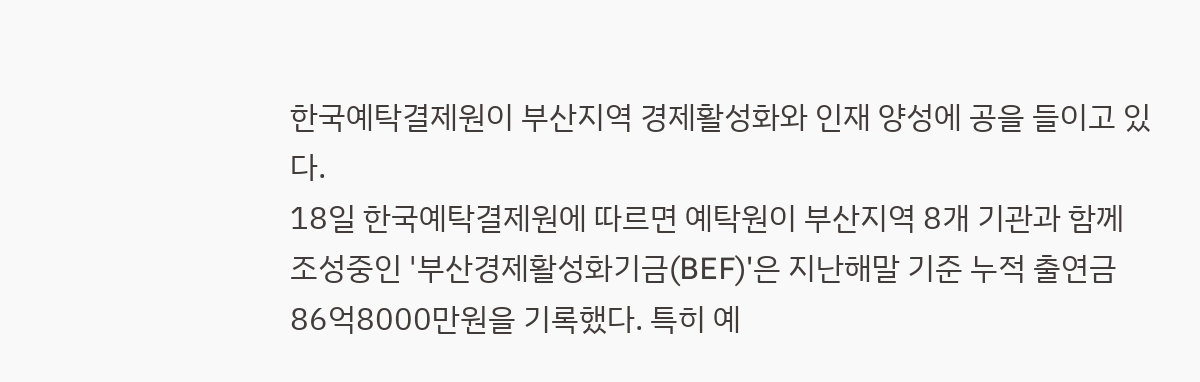한국예탁결제원이 부산지역 경제활성화와 인재 양성에 공을 들이고 있다.
18일 한국예탁결제원에 따르면 예탁원이 부산지역 8개 기관과 함께 조성중인 '부산경제활성화기금(BEF)'은 지난해말 기준 누적 출연금 86억8000만원을 기록했다. 특히 예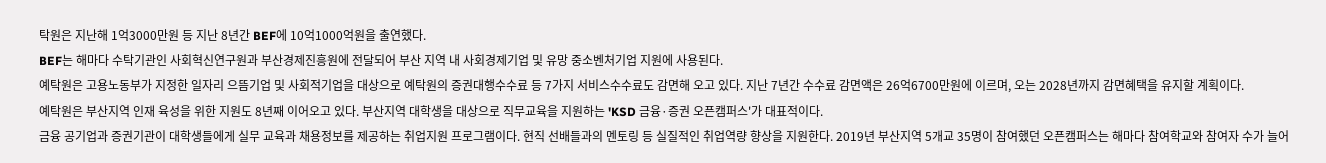탁원은 지난해 1억3000만원 등 지난 8년간 BEF에 10억1000억원을 출연했다.
BEF는 해마다 수탁기관인 사회혁신연구원과 부산경제진흥원에 전달되어 부산 지역 내 사회경제기업 및 유망 중소벤처기업 지원에 사용된다.
예탁원은 고용노동부가 지정한 일자리 으뜸기업 및 사회적기업을 대상으로 예탁원의 증권대행수수료 등 7가지 서비스수수료도 감면해 오고 있다. 지난 7년간 수수료 감면액은 26억6700만원에 이르며, 오는 2028년까지 감면혜택을 유지할 계획이다.
예탁원은 부산지역 인재 육성을 위한 지원도 8년째 이어오고 있다. 부산지역 대학생을 대상으로 직무교육을 지원하는 'KSD 금융·증권 오픈캠퍼스'가 대표적이다.
금융 공기업과 증권기관이 대학생들에게 실무 교육과 채용정보를 제공하는 취업지원 프로그램이다. 현직 선배들과의 멘토링 등 실질적인 취업역량 향상을 지원한다. 2019년 부산지역 5개교 35명이 참여했던 오픈캠퍼스는 해마다 참여학교와 참여자 수가 늘어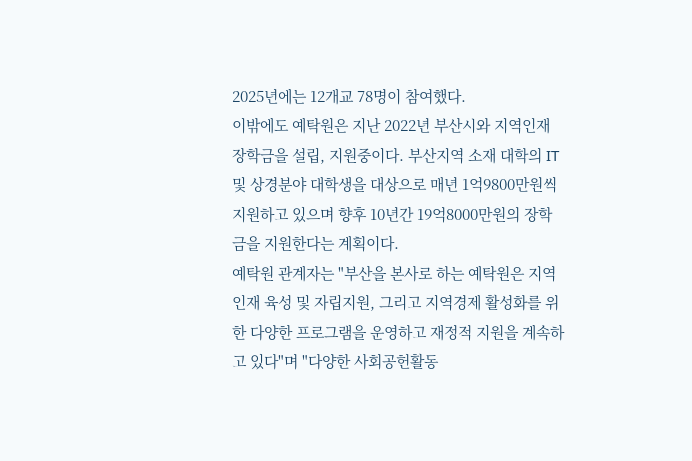2025년에는 12개교 78명이 참여했다.
이밖에도 예탁원은 지난 2022년 부산시와 지역인재 장학금을 설립, 지원중이다. 부산지역 소재 대학의 IT 및 상경분야 대학생을 대상으로 매년 1억9800만원씩 지원하고 있으며 향후 10년간 19억8000만원의 장학금을 지원한다는 계획이다.
예탁원 관계자는 "부산을 본사로 하는 예탁원은 지역인재 육성 및 자립지원, 그리고 지역경제 활성화를 위한 다양한 프로그램을 운영하고 재정적 지원을 계속하고 있다"며 "다양한 사회공헌활동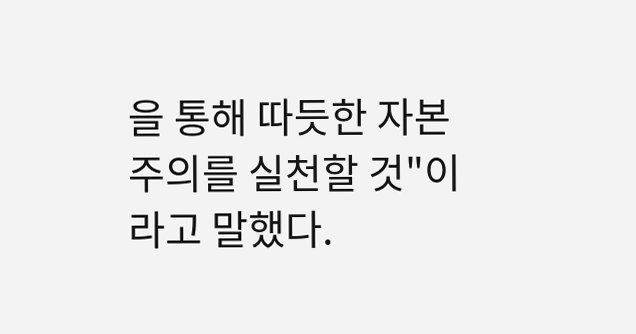을 통해 따듯한 자본주의를 실천할 것"이라고 말했다.